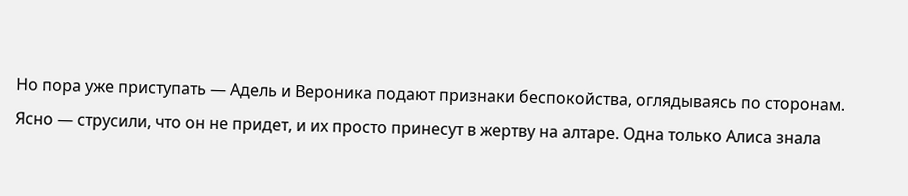Но пора уже приступать — Адель и Вероника подают признаки беспокойства, оглядываясь по сторонам. Ясно — струсили, что он не придет, и их просто принесут в жертву на алтаре. Одна только Алиса знала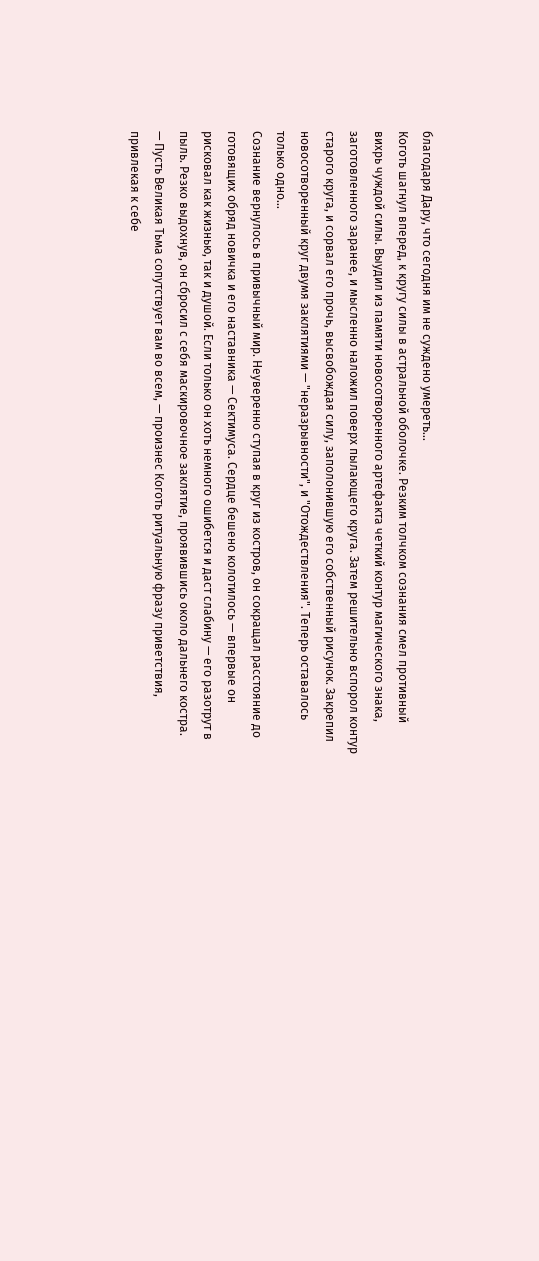благодаря Дару, что сегодня им не суждено умереть…
Коготь шагнул вперед, к кругу силы в астральной оболочке. Резким толчком сознания смел противный вихрь чуждой силы. Выудил из памяти новосотворенного артефакта четкий контур магического знака, заготовленного заранее, и мысленно наложил поверх пылающего круга. Затем решительно вспорол контур старого круга, и сорвал его прочь, высвобождая силу, заполонившую его собственный рисунок. Закрепил новосотворенный круг двумя заклятиями — "неразрывности", и "Отождествления". Теперь оставалось только одно…
Сознание вернулось в привычный мир. Неуверенно ступая в круг из костров, он сокращал расстояние до готовящих обряд новичка и его наставника — Сектимуса. Сердце бешено колотилось — впервые он рисковал как жизнью, так и душой. Если только он хоть немного ошибется и даст слабину — его разотрут в пыль. Резко выдохнув, он сбросил с себя маскировочное заклятие, проявившись около дальнего костра.
— Пусть Великая Тьма сопутствует вам во всем, — произнес Коготь ритуальную фразу приветствия, привлекая к себе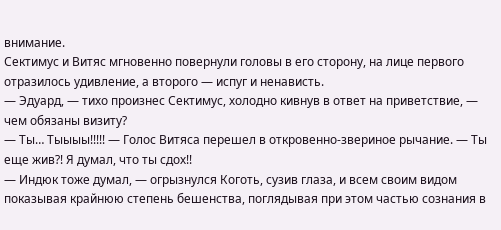внимание.
Сектимус и Витяс мгновенно повернули головы в его сторону, на лице первого отразилось удивление, а второго — испуг и ненависть.
— Эдуард, — тихо произнес Сектимус, холодно кивнув в ответ на приветствие, — чем обязаны визиту?
— Ты… Тыыыы!!!!! — Голос Витяса перешел в откровенно-звериное рычание. — Ты еще жив?! Я думал, что ты сдох!!
— Индюк тоже думал, — огрызнулся Коготь, сузив глаза, и всем своим видом показывая крайнюю степень бешенства, поглядывая при этом частью сознания в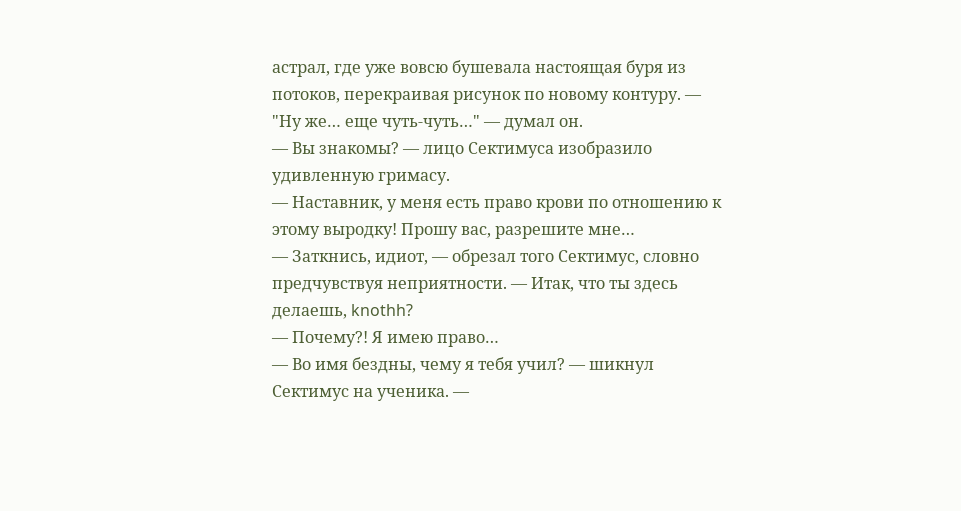астрал, где уже вовсю бушевала настоящая буря из потоков, перекраивая рисунок по новому контуру. — "Ну же… еще чуть-чуть…" — думал он.
— Вы знакомы? — лицо Сектимуса изобразило удивленную гримасу.
— Наставник, у меня есть право крови по отношению к этому выродку! Прошу вас, разрешите мне…
— Заткнись, идиот, — обрезал того Сектимус, словно предчувствуя неприятности. — Итак, что ты здесь делаешь, knothh?
— Почему?! Я имею право…
— Во имя бездны, чему я тебя учил? — шикнул Сектимус на ученика. —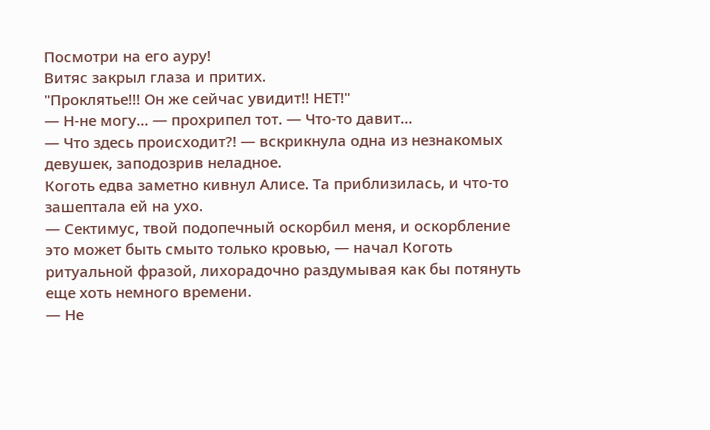Посмотри на его ауру!
Витяс закрыл глаза и притих.
"Проклятье!!! Он же сейчас увидит!! НЕТ!"
— Н-не могу… — прохрипел тот. — Что-то давит…
— Что здесь происходит?! — вскрикнула одна из незнакомых девушек, заподозрив неладное.
Коготь едва заметно кивнул Алисе. Та приблизилась, и что-то зашептала ей на ухо.
— Сектимус, твой подопечный оскорбил меня, и оскорбление это может быть смыто только кровью, — начал Коготь ритуальной фразой, лихорадочно раздумывая как бы потянуть еще хоть немного времени.
— Не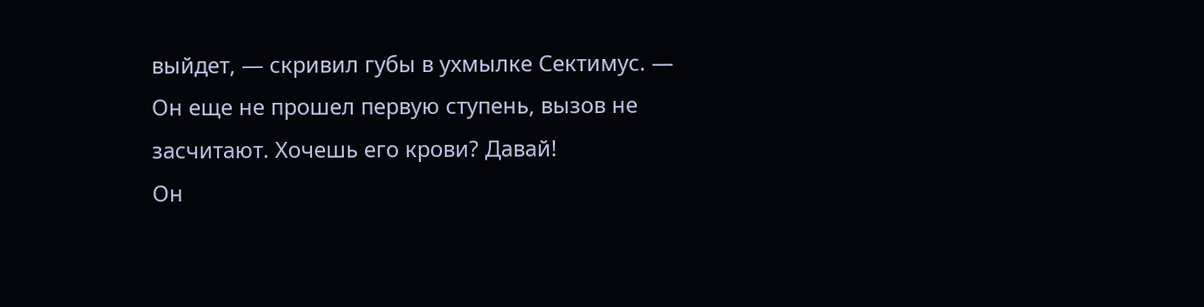выйдет, — скривил губы в ухмылке Сектимус. — Он еще не прошел первую ступень, вызов не засчитают. Хочешь его крови? Давай!
Он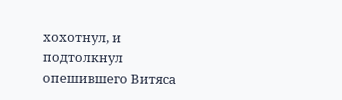хохотнул, и подтолкнул опешившего Витяса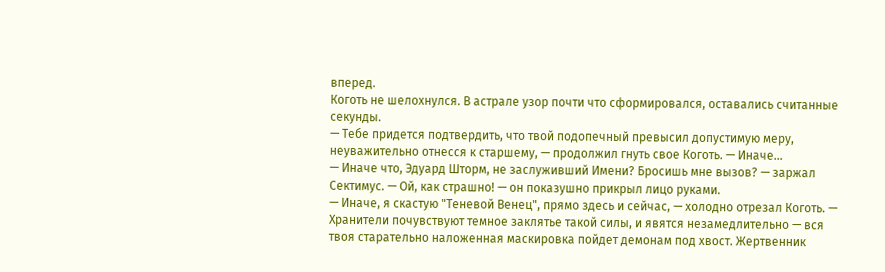вперед.
Коготь не шелохнулся. В астрале узор почти что сформировался, оставались считанные секунды.
— Тебе придется подтвердить, что твой подопечный превысил допустимую меру, неуважительно отнесся к старшему, — продолжил гнуть свое Коготь. — Иначе…
— Иначе что, Эдуард Шторм, не заслуживший Имени? Бросишь мне вызов? — заржал Сектимус. — Ой, как страшно! — он показушно прикрыл лицо руками.
— Иначе, я скастую "Теневой Венец", прямо здесь и сейчас, — холодно отрезал Коготь. — Хранители почувствуют темное заклятье такой силы, и явятся незамедлительно — вся твоя старательно наложенная маскировка пойдет демонам под хвост. Жертвенник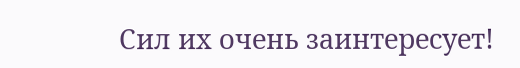Сил их очень заинтересует!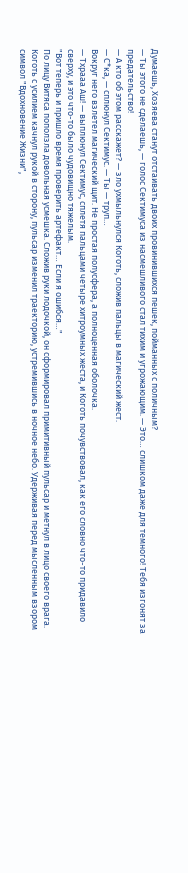Думаешь, Хозяева станут отстаивать двоих провинившихся пешек, пойманных с поличным?
— Ты этого не сделаешь, — голос Сектимуса из насмешливого стал тихим и угрожающим. — Это… слишком даже для темного! Тебя изгонят за предательство!
— А кто об этом расскажет? — зло ухмыльнулся Коготь, сложив пальцы в магический жест.
— С*ка, — сплюнул Сектимус. — Ты — труп…
Вокруг него взлетел магический щит. Не простая полусфера, а полноценная оболочка.
— Тхрааа Аш! — выплюнул Сектимус, сплетя пальцами четыре хитроумных жеста, и Коготь почувствовал, как его словно что-то придавило сверху, и это что-то было чудовищно тяжелым.
"Вот теперь и пришло время проверить артефакт… Если я ошибся…"
По лицу Витяса поползла довольная усмешка. Сложив руки лодочкой, он сформировал примитивный пульсар и метнул в лицо своего врага.
Коготь с усилием качнул рукой в сторону, пульсар изменил траекторию, устремившись в ночное небо. Удерживая перед мысленным взором символ "Вдохновение Жизни",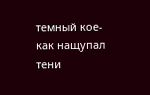темный кое-как нащупал тени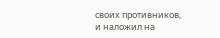своих противников, и наложил на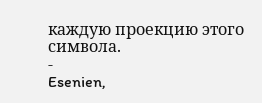каждую проекцию этого символа.
-
Esenien,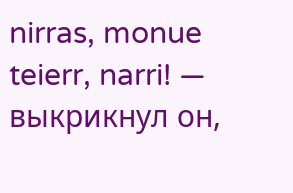nirras, monue teierr, narri! — выкрикнул он,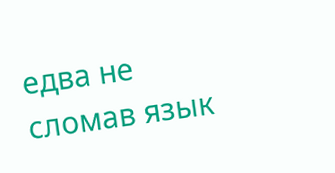едва не сломав язык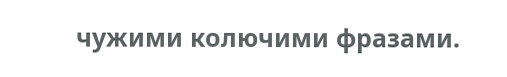чужими колючими фразами.